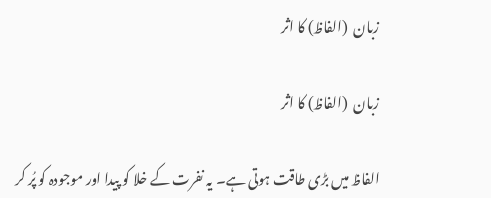زبان  (الفاظ) کا اثر

زبان  (الفاظ) کا اثر

الفاظ میں بڑی طاقت ہوتی ہے۔ یہ نفرت کے خلا کو پیدا اور موجودہ کو پُر کر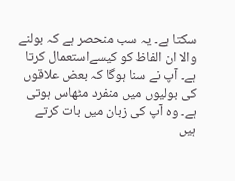سکتا ہے۔ یہ سب منحصر ہے کہ بولنے والا ان الفاظ کو کیسےاستعمال کرتا ہے۔ آپ نے سنا ہوگا کہ بعض علاقوں کی بولیوں میں منفرد مٹھاس ہوتی ہے۔ وہ آپ کی زبان میں بات کرتے ہیں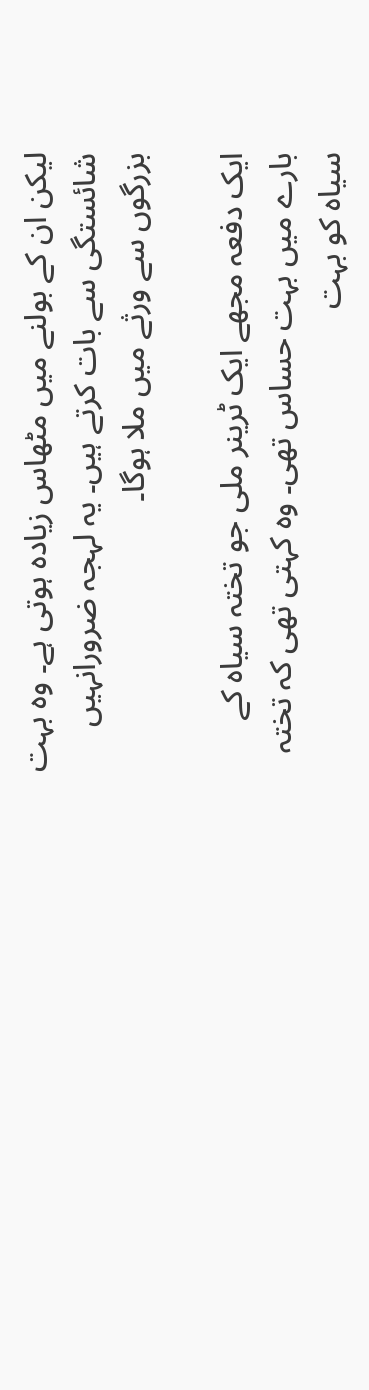لیکن ان کے بولنے میں مٹھاس زیادہ ہوتی ہے۔ وہ بہت شائستگی سے بات کرتے ہیں۔ یہ لہجہ ضرورانہیں بزرگوں سے ورثے میں ملا ہوگا۔

ایک دفعہ مجھے ایک ٹرینر ملی جو تختہ سیاہ کے بارے میں بہت حساس تھی۔ وہ کہتی تھی کہ تختہ سیاہ کو بہت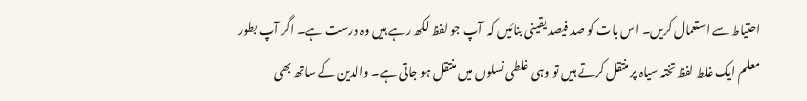احتیاط سے استعمال کریں۔ اس بات کو صد فیصد یقینی بنائیں کہ  آپ جو لفظ لکھ رہے ہیں وہ درست ہے۔ اگر آپ بطور معلم ایک غلط لفظ تختہ سیاہ پر منتقل کرتے ہیں تو وہی غلطی نسلوں میں منتقل ہو جاتی ہے۔ والدین کے ساتھ بھی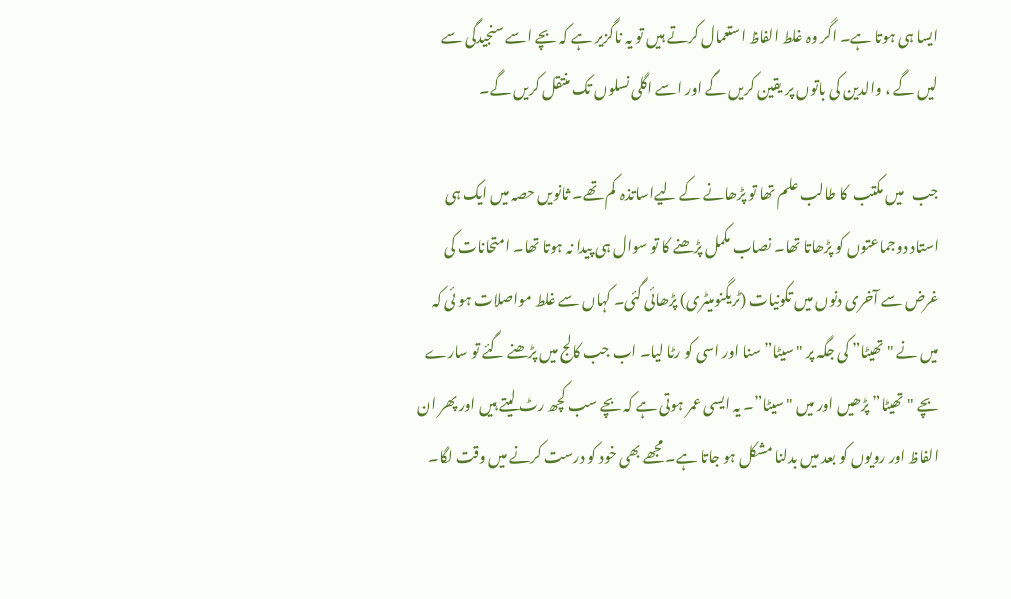ایسا ہی ہوتا ہے۔ اگر وہ غلط الفاظ استعمال کرتے ہیں تو یہ ناگزیر ہے کہ بچے اسے سنجیدگی سے لیں گے ، والدین کی باتوں پر یقین کریں گے اور اسے اگلی نسلوں تک منتقل کریں گے۔

جب   میں مکتب  کا طالب علم تھا تو پڑھانے کے لیےاساتذہ  کم تھے۔ ثانویں حصہ میں ایک ہی استاد دوجماعتوں کو پڑھاتا تھا۔ نصاب مکمل پڑھنے کا تو سوال ہی پیدا نہ ہوتا تھا۔ امتحانات کی غرض سے آخری دنوں میں تکونیات (ٹریگنومیٹری) پڑھائی گئی۔ کہاں سے غلط مواصلات ہو ئی کہ  میں نے "تھیٹا” کی جگہ پر "سیٹا” سنا اور اسی کو رٹا لیا۔ اب جب کالج میں پڑھنے گئے تو سارے بچے "تھیٹا” پڑھیں اور میں "سیٹا”۔ یہ ایسی عمر ہوتی ہے کہ بچے سب کچھ رٹ لیتے ہیں اور پھر ان الفاظ اور رویوں کو بعد میں بدلنا مشکل ہو جاتا ہے۔ مجھے بھی خود کو درست کرنے میں وقت لگا۔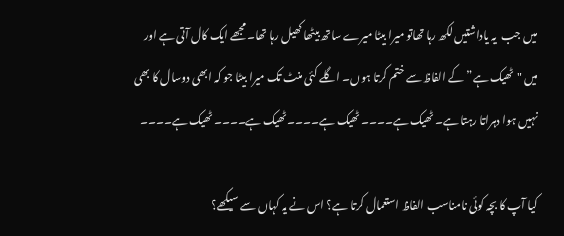میں جب  یہ یاداشتیں لکھ رہا تھاتو میرا بیٹا میرے ساتھ بیٹھا کھیل رہا تھا۔ مجھے ایک کال آتی ہے اور میں "ٹھیک ہے” کے الفاظ سے ختم کرتا ہوں۔ اگلے کئی منٹ تک میرا بیٹا جو کہ ابھی دوسال کا بھی نہیں ہوا دہراتا رہتا ہے۔ ٹھیک ہے۔۔۔۔ ٹھیک ہے۔۔۔۔ ٹھیک ہے۔۔۔۔ ٹھیک ہے۔۔۔۔

کیا آپ کا بچہ کوئی نامناسب الفاظ استعمال کرتا ہے؟ اس نے یہ کہاں سے سیکھے؟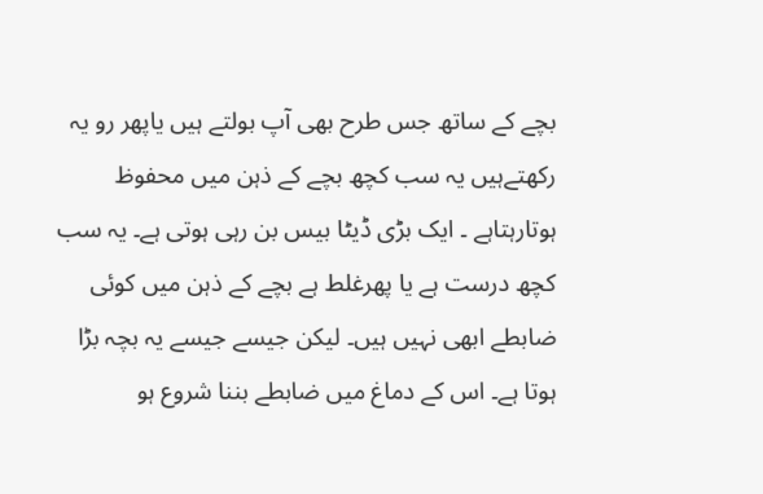بچے کے ساتھ جس طرح بھی آپ بولتے ہیں یاپھر رو یہ رکھتےہیں یہ سب کچھ بچے کے ذہن میں محفوظ ہوتارہتاہے ۔ ایک بڑی ڈیٹا بیس بن رہی ہوتی ہے۔ یہ سب کچھ درست ہے یا پھرغلط ہے بچے کے ذہن میں کوئی ضابطے ابھی نہیں ہیں۔ لیکن جیسے جیسے یہ بچہ بڑا ہوتا ہے۔ اس کے دماغ میں ضابطے بننا شروع ہو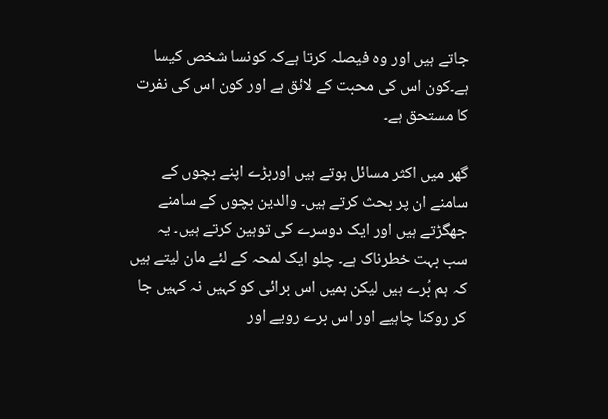جاتے ہیں اور وہ فیصلہ کرتا ہےکہ کونسا شخص کیسا ہے۔کون اس کی محبت کے لائق ہے اور کون اس کی نفرت کا مستحق ہے۔

گھر میں اکثر مسائل ہوتے ہیں اوربڑے اپنے بچوں کے سامنے ان پر بحث کرتے ہیں۔ والدین بچوں کے سامنے جھگڑتے ہیں اور ایک دوسرے کی توہین کرتے ہیں۔ یہ سب بہت خطرناک ہے۔ چلو ایک لمحہ کے لئے مان لیتے ہیں کہ ہم بُرے ہیں لیکن ہمیں اس برائی کو کہیں نہ کہیں جا کر روکنا چاہیے اور اس برے رویے اور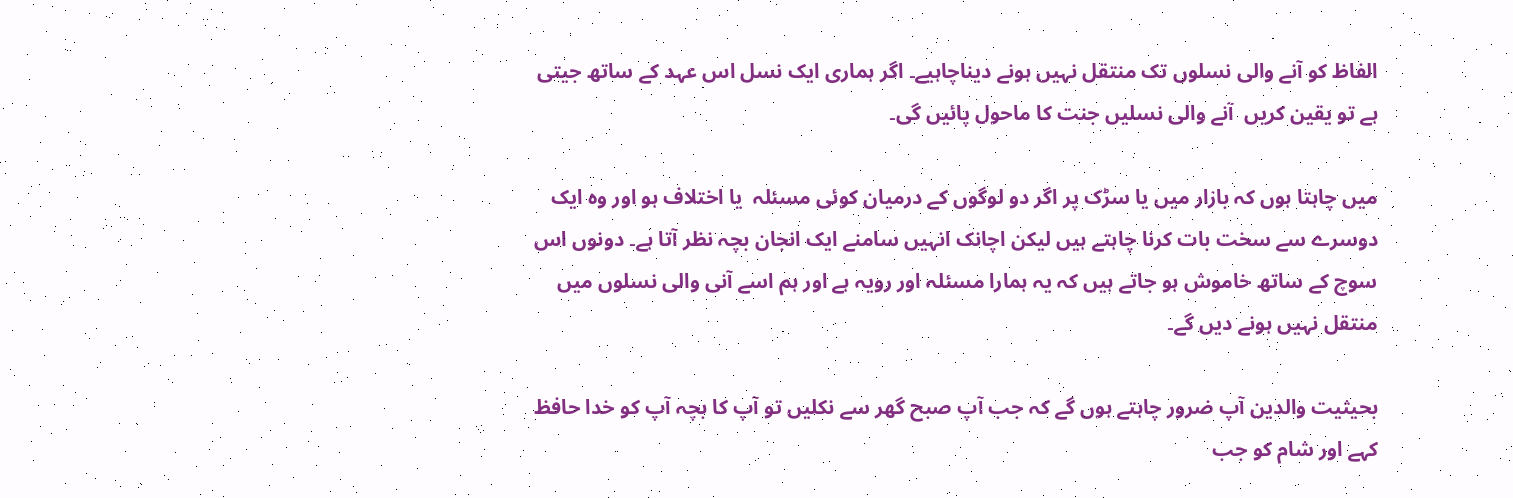الفاظ کو آنے والی نسلوں تک منتقل نہیں ہونے دیناچاہیے۔ اگر ہماری ایک نسل اس عہد کے ساتھ جیتی ہے تو یقین کریں  آنے والی نسلیں جنت کا ماحول پائیں گی۔

میں چاہتا ہوں کہ بازار میں یا سڑک پر اگر دو لوگوں کے درمیان کوئی مسئلہ  یا اختلاف ہو اور وہ ایک دوسرے سے سخت بات کرنا چاہتے ہیں لیکن اچانک انہیں سامنے ایک انجان بچہ نظر آتا ہے۔ دونوں اس سوچ کے ساتھ خاموش ہو جاتے ہیں کہ یہ ہمارا مسئلہ اور رویہ ہے اور ہم اسے آنی والی نسلوں میں منتقل نہیں ہونے دیں گے۔

بحیثیت والدین آپ ضرور چاہتے ہوں گے کہ جب آپ صبح گھر سے نکلیں تو آپ کا بچہ آپ کو خدا حافظ کہے اور شام کو جب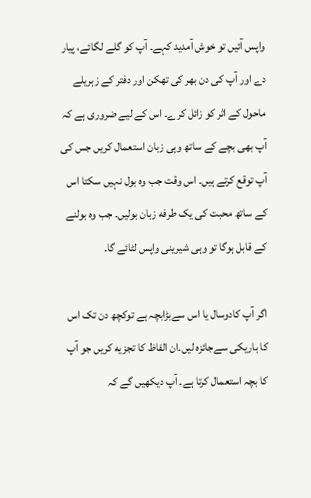واپس آئیں تو خوش آمدید کہے۔ آپ کو گلے لگائے، پیار دے اور آپ کی دن بھر کی تھکن اور دفتر کے زہریلے ماحول کے اثر کو زائل کرے۔ اس کے لیے ضروری ہے کہ آپ بھی بچے کے ساتھ وہی زبان استعمال کریں جس کی آپ توقع کرتے ہیں۔ اس وقت جب وہ بول نہیں سکتا اس کے ساتھ محبت کی یک طرفه زبان بولیں۔ جب وہ بولنے کے قابل ہوگا تو وہی شیرینی واپس لٹائے گا۔

اگر آپ کادوسال یا اس سےبڑابچہ ہے توکچھ دن تک اس کا باریکی سےجائزہ لیں۔ان الفاظ کا تجزیه کریں جو آپ کا بچہ استعمال کرتا ہے۔ آپ دیکھیں گے کہ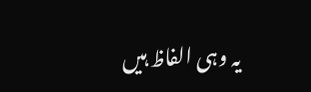یہ وہی الفاظ ہیں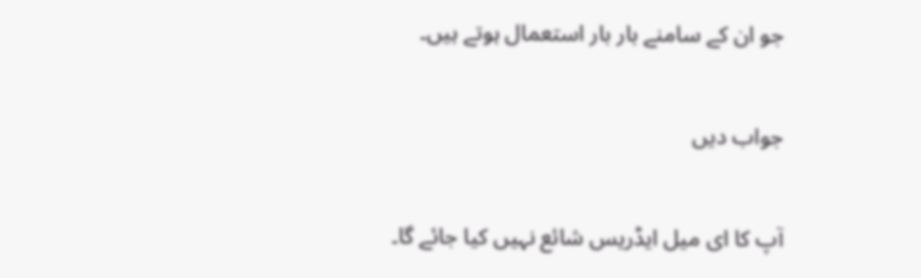جو ان کے سامنے بار بار استعمال ہوتے ہیں۔

جواب دیں

آپ کا ای میل ایڈریس شائع نہیں کیا جائے گا۔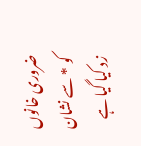ضروری خانوں کو * سے نشان زد کیا گیا ہے